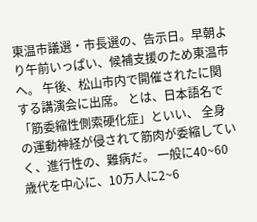東温市議選・市長選の、告示日。早朝より午前いっぱい、候補支援のため東温市へ。 午後、松山市内で開催されたに関する講演会に出席。 とは、日本語名で「筋委縮性側索硬化症」といい、 全身の運動神経が侵されて筋肉が委縮していく、進行性の、難病だ。 一般に40~60歳代を中心に、10万人に2~6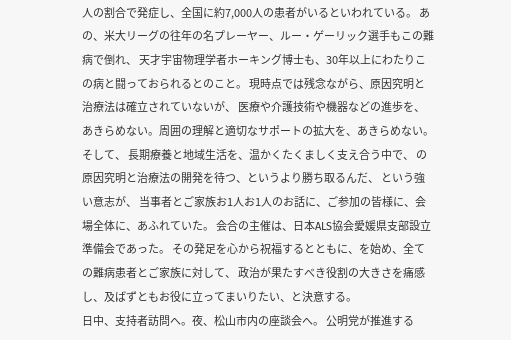人の割合で発症し、全国に約7,000人の患者がいるといわれている。 あの、米大リーグの往年の名プレーヤー、ルー・ゲーリック選手もこの難病で倒れ、 天才宇宙物理学者ホーキング博士も、30年以上にわたりこの病と闘っておられるとのこと。 現時点では残念ながら、原因究明と治療法は確立されていないが、 医療や介護技術や機器などの進歩を、あきらめない。周囲の理解と適切なサポートの拡大を、あきらめない。 そして、 長期療養と地域生活を、温かくたくましく支え合う中で、 の原因究明と治療法の開発を待つ、というより勝ち取るんだ、 という強い意志が、 当事者とご家族お1人お1人のお話に、ご参加の皆様に、会場全体に、あふれていた。 会合の主催は、日本ALS協会愛媛県支部設立準備会であった。 その発足を心から祝福するとともに、を始め、全ての難病患者とご家族に対して、 政治が果たすべき役割の大きさを痛感し、及ばずともお役に立ってまいりたい、と決意する。
日中、支持者訪問へ。夜、松山市内の座談会へ。 公明党が推進する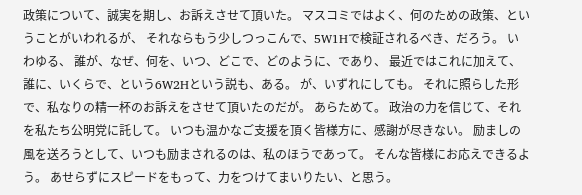政策について、誠実を期し、お訴えさせて頂いた。 マスコミではよく、何のための政策、ということがいわれるが、 それならもう少しつっこんで、5W1Hで検証されるべき、だろう。 いわゆる、 誰が、なぜ、何を、いつ、どこで、どのように、であり、 最近ではこれに加えて、誰に、いくらで、という6W2Hという説も、ある。 が、いずれにしても。 それに照らした形で、私なりの精一杯のお訴えをさせて頂いたのだが。 あらためて。 政治の力を信じて、それを私たち公明党に託して。 いつも温かなご支援を頂く皆様方に、感謝が尽きない。 励ましの風を送ろうとして、いつも励まされるのは、私のほうであって。 そんな皆様にお応えできるよう。 あせらずにスピードをもって、力をつけてまいりたい、と思う。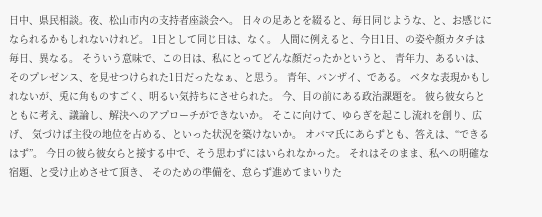日中、県民相談。夜、松山市内の支持者座談会へ。 日々の足あとを綴ると、毎日同じような、と、お感じになられるかもしれないけれど。 1日として同じ日は、なく。 人間に例えると、今日1日、の姿や顔カタチは毎日、異なる。 そういう意味で、この日は、私にとってどんな顔だったかというと、 青年力、あるいは、そのプレゼンス、を見せつけられた1日だったなぁ、と思う。 青年、バンザイ、である。 ベタな表現かもしれないが、兎に角ものすごく、明るい気持ちにさせられた。 今、目の前にある政治課題を。 彼ら彼女らとともに考え、議論し、解決へのアプローチができないか。 そこに向けて、ゆらぎを起こし流れを創り、広げ、 気づけば主役の地位を占める、といった状況を築けないか。 オバマ氏にあらずとも、答えは、“できるはず”。 今日の彼ら彼女らと接する中で、そう思わずにはいられなかった。 それはそのまま、私への明確な宿題、と受け止めさせて頂き、 そのための準備を、怠らず進めてまいりた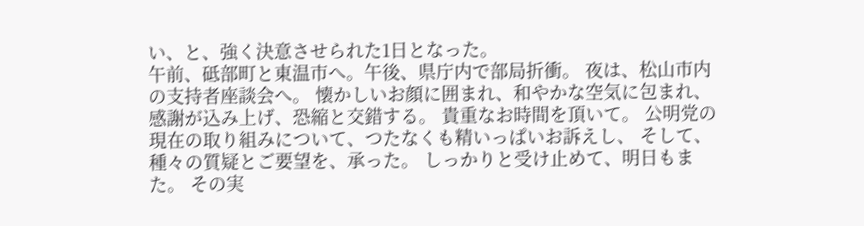い、と、強く決意させられた1日となった。
午前、砥部町と東温市へ。午後、県庁内で部局折衝。 夜は、松山市内の支持者座談会へ。 懐かしいお顔に囲まれ、和やかな空気に包まれ、 感謝が込み上げ、恐縮と交錯する。 貴重なお時間を頂いて。 公明党の現在の取り組みについて、つたなくも精いっぱいお訴えし、 そして、種々の質疑とご要望を、承った。 しっかりと受け止めて、明日もまた。 その実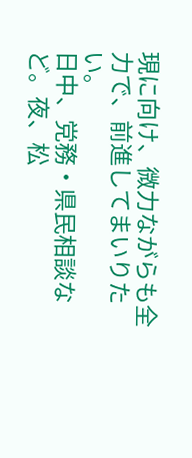現に向け、微力ながらも全力で、前進してまいりたい。
日中、党務・県民相談など。夜、松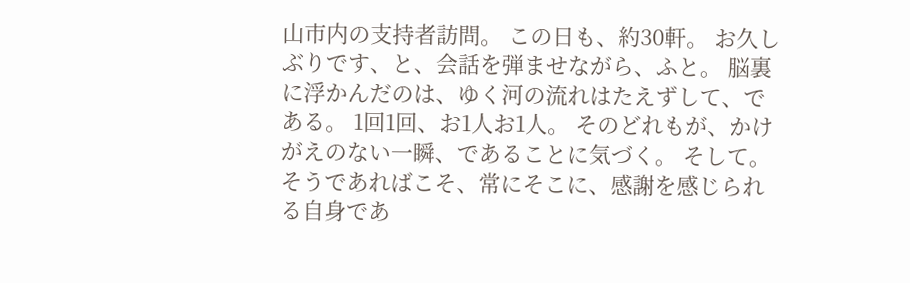山市内の支持者訪問。 この日も、約30軒。 お久しぶりです、と、会話を弾ませながら、ふと。 脳裏に浮かんだのは、ゆく河の流れはたえずして、である。 1回1回、お1人お1人。 そのどれもが、かけがえのない一瞬、であることに気づく。 そして。 そうであればこそ、常にそこに、感謝を感じられる自身であ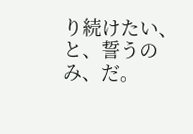り続けたい、 と、誓うのみ、だ。